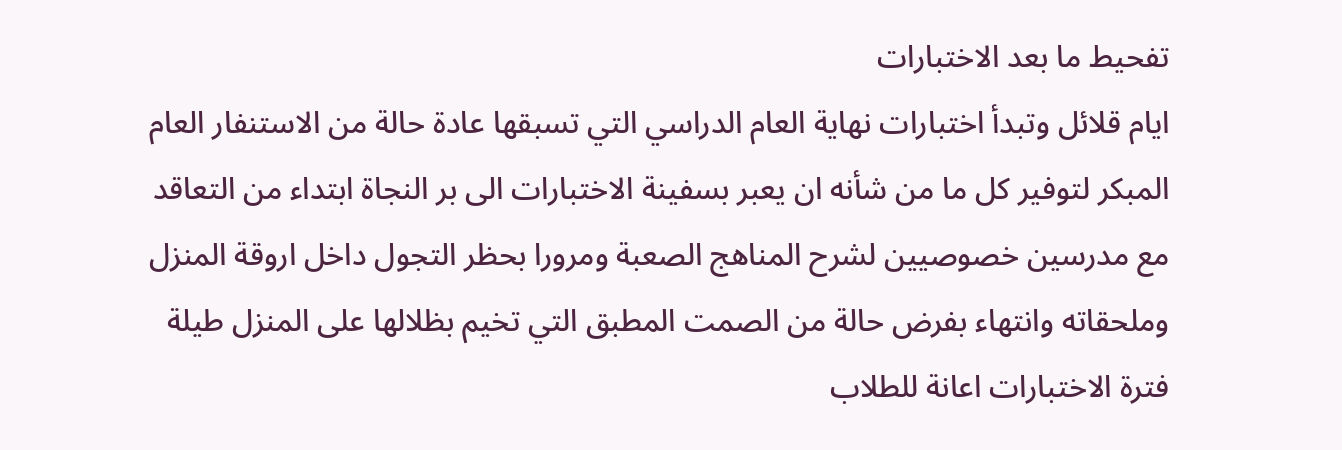تفحيط ما بعد الاختبارات
ايام قلائل وتبدأ اختبارات نهاية العام الدراسي التي تسبقها عادة حالة من الاستنفار العام المبكر لتوفير كل ما من شأنه ان يعبر بسفينة الاختبارات الى بر النجاة ابتداء من التعاقد مع مدرسين خصوصيين لشرح المناهج الصعبة ومرورا بحظر التجول داخل اروقة المنزل وملحقاته وانتهاء بفرض حالة من الصمت المطبق التي تخيم بظلالها على المنزل طيلة فترة الاختبارات اعانة للطلاب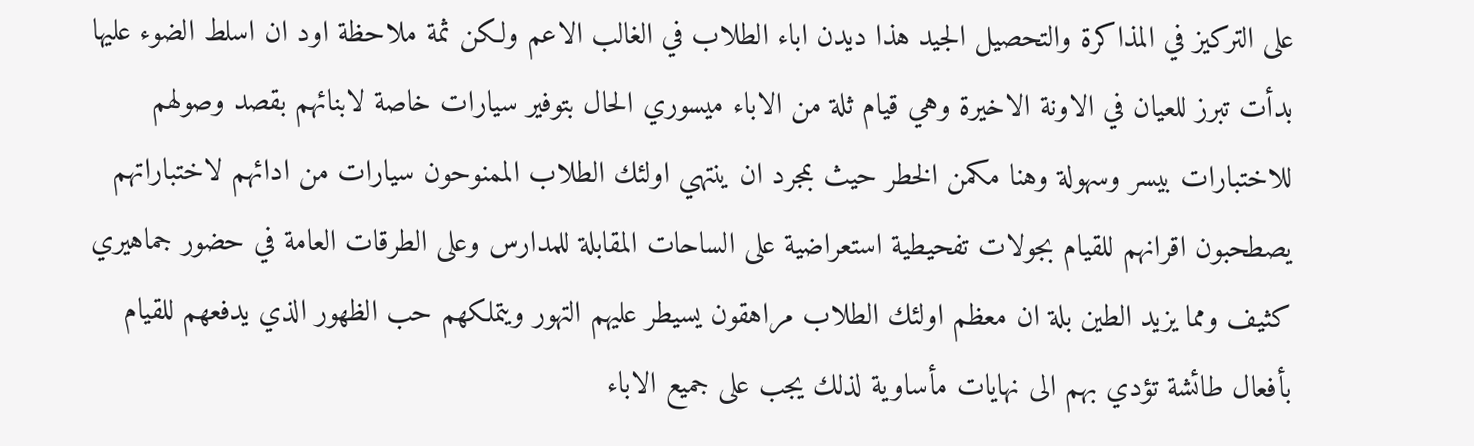على التركيز في المذاكرة والتحصيل الجيد هذا ديدن اباء الطلاب في الغالب الاعم ولكن ثمة ملاحظة اود ان اسلط الضوء عليها بدأت تبرز للعيان في الاونة الاخيرة وهي قيام ثلة من الاباء ميسوري الحال بتوفير سيارات خاصة لابنائهم بقصد وصولهم للاختبارات بيسر وسهولة وهنا مكمن الخطر حيث بمجرد ان ينتهي اولئك الطلاب الممنوحون سيارات من ادائهم لاختباراتهم يصطحبون اقرانهم للقيام بجولات تفحيطية استعراضية على الساحات المقابلة للمدارس وعلى الطرقات العامة في حضور جماهيري كثيف ومما يزيد الطين بلة ان معظم اولئك الطلاب مراهقون يسيطر عليهم التهور ويتملكهم حب الظهور الذي يدفعهم للقيام بأفعال طائشة تؤدي بهم الى نهايات مأساوية لذلك يجب على جميع الاباء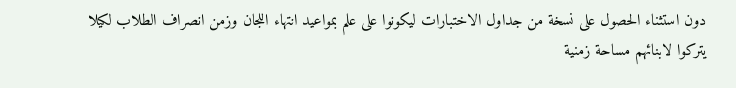دون استثناء الحصول على نسخة من جداول الاختبارات ليكونوا على علم بمواعيد انتهاء اللجان وزمن انصراف الطلاب لكيلا يتركوا لابنائهم مساحة زمنية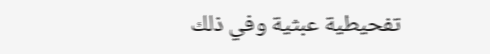تفحيطية عبثية وفي ذلك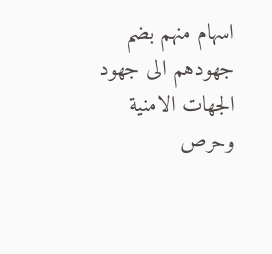اسهام منهم بضم جهودهم الى جهود الجهات الامنية وحرص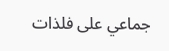جماعي على فلذات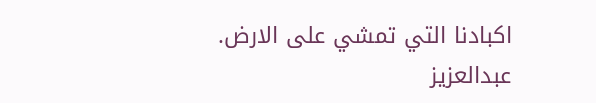اكبادنا التي تمشي على الارض.
عبدالعزيز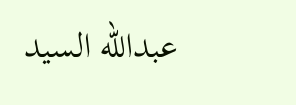عبدالله السيد